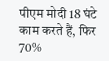पीएम मोदी 18 घंटे काम करते हैं, फिर 70%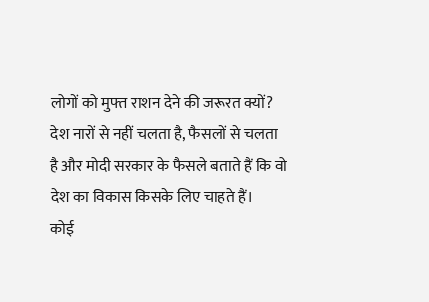लोगों को मुफ्त राशन देने की जरूरत क्यों?
देश नारों से नहीं चलता है, फैसलों से चलता है और मोदी सरकार के फैसले बताते हैं कि वो देश का विकास किसके लिए चाहते हैं।
कोई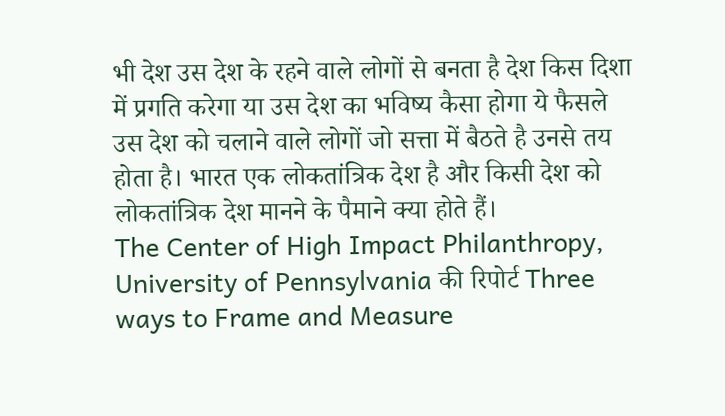भी देश उस देश के रहने वाले लोगों से बनता है देश किस दिशा में प्रगति करेगा या उस देश का भविष्य कैसा होगा ये फैसले उस देश को चलाने वाले लोगों जो सत्ता में बैठते है उनसे तय होता है। भारत एक लोकतांत्रिक देश है और किसी देश को लोकतांत्रिक देश मानने के पैमाने क्या होते हैं।
The Center of High Impact Philanthropy, University of Pennsylvania की रिपोर्ट Three ways to Frame and Measure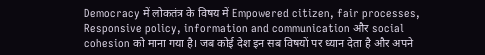Democracy में लोकतंत्र के विषय में Empowered citizen, fair processes, Responsive policy, information and communication और social cohesion को माना गया है। जब कोई देश इन सब विषयों पर ध्यान देता है और अपने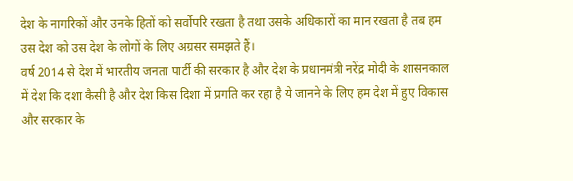देश के नागरिकों और उनके हितों को सर्वोपरि रखता है तथा उसके अधिकारों का मान रखता है तब हम उस देश को उस देश के लोगों के लिए अग्रसर समझते हैं।
वर्ष 2014 से देश में भारतीय जनता पार्टी की सरकार है और देश के प्रधानमंत्री नरेंद्र मोदी के शासनकाल में देश कि दशा कैसी है और देश किस दिशा में प्रगति कर रहा है ये जानने के लिए हम देश में हुए विकास और सरकार के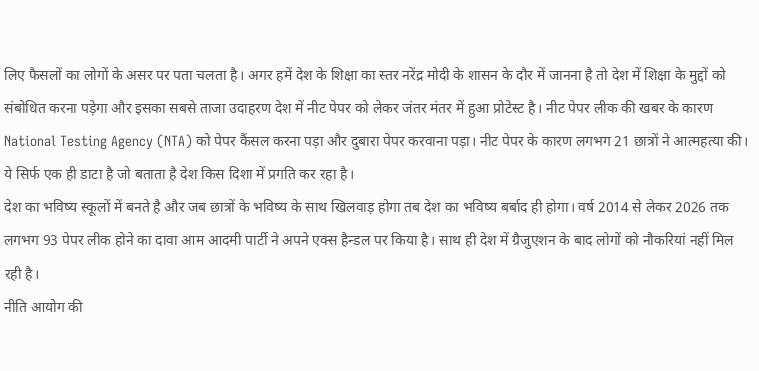लिए फैसलों का लोगों के असर पर पता चलता है। अगर हमें देश के शिक्षा का स्तर नरेंद्र मोदी के शासन के दौर में जानना है तो देश में शिक्षा के मुद्दों को संबोधित करना पड़ेगा और इसका सबसे ताजा उदाहरण देश में नीट पेपर को लेकर जंतर मंतर में हुआ प्रोटेस्ट है। नीट पेपर लीक की खबर के कारण National Testing Agency (NTA) को पेपर कैंसल करना पड़ा और दुबारा पेपर करवाना पड़ा। नीट पेपर के कारण लगभग 21 छात्रों ने आत्महत्या की। ये सिर्फ एक ही डाटा है जो बताता है देश किस दिशा में प्रगति कर रहा है।
देश का भविष्य स्कूलों में बनते है और जब छात्रों के भविष्य के साथ खिलवाड़ होगा तब देश का भविष्य बर्बाद ही होगा। वर्ष 2014 से लेकर 2026 तक लगभग 93 पेपर लीक होने का दावा आम आदमी पार्टी ने अपने एक्स हैन्डल पर किया है। साथ ही देश में ग्रैजुएशन के बाद लोगों को नौकरियां नहीं मिल रही है।
नीति आयोग की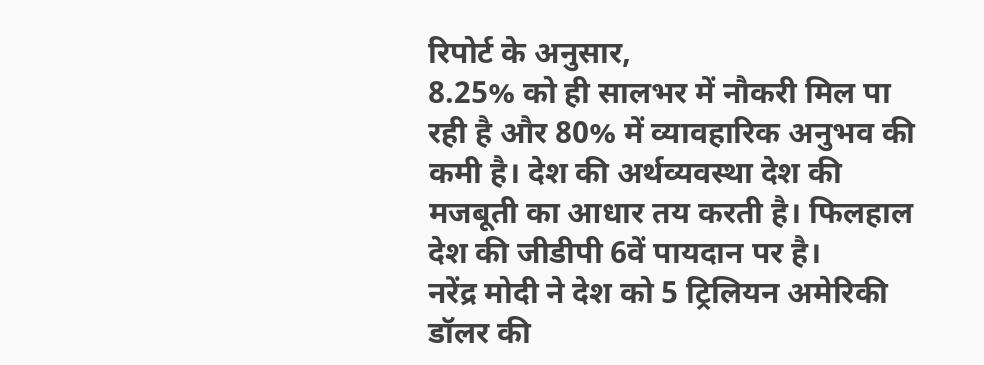रिपोर्ट के अनुसार,
8.25% को ही सालभर में नौकरी मिल पा रही है और 80% में व्यावहारिक अनुभव की कमी है। देश की अर्थव्यवस्था देश की मजबूती का आधार तय करती है। फिलहाल देश की जीडीपी 6वें पायदान पर है।
नरेंद्र मोदी ने देश को 5 ट्रिलियन अमेरिकी डॉलर की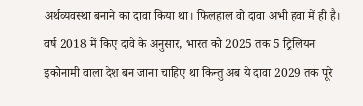अर्थव्यवस्था बनाने का दावा किया था। फिलहाल वो दावा अभी हवा में ही है। वर्ष 2018 में किए दावे के अनुसार, भारत को 2025 तक 5 ट्रिलियन इकोनामी वाला देश बन जाना चाहिए था किन्तु अब ये दावा 2029 तक पूरे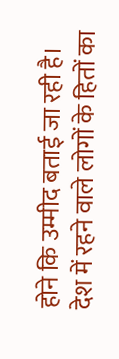होने कि उम्मीद बताई जा रही है।
देश में रहने वाले लोगों के हितों का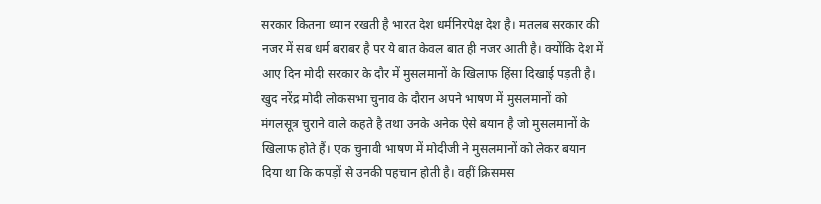सरकार कितना ध्यान रखती है भारत देश धर्मनिरपेक्ष देश है। मतलब सरकार की नजर में सब धर्म बराबर है पर ये बात केवल बात ही नजर आती है। क्योंकि देश में आए दिन मोदी सरकार के दौर में मुसलमानों के खिलाफ हिंसा दिखाई पड़ती है।
खुद नरेंद्र मोदी लोकसभा चुनाव के दौरान अपने भाषण में मुसलमानों को मंगलसूत्र चुराने वाले कहते है तथा उनके अनेक ऐसे बयान है जो मुसलमानों के खिलाफ होते हैं। एक चुनावी भाषण में मोदीजी ने मुसलमानों को लेकर बयान दिया था कि कपड़ों से उनकी पहचान होती है। वहीं क्रिसमस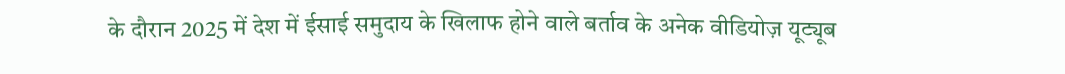के दौरान 2025 में देश में ईसाई समुदाय के खिलाफ होने वाले बर्ताव के अनेक वीडियोज़ यूट्यूब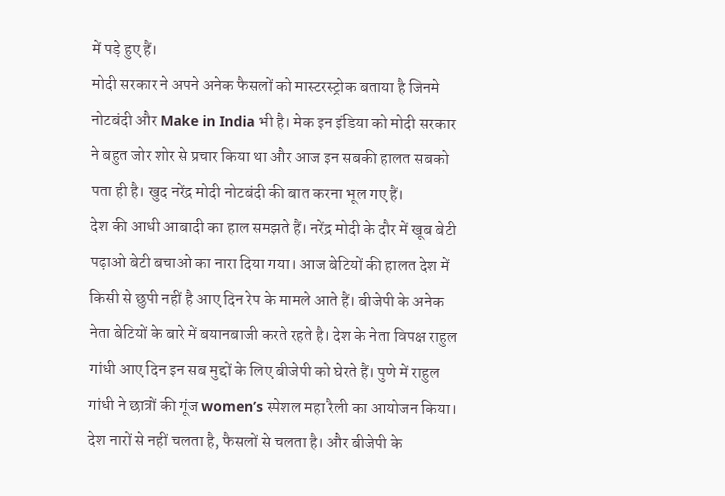में पड़े हुए हैं।
मोदी सरकार ने अपने अनेक फैसलों को मास्टरस्ट्रोक बताया है जिनमे नोटबंदी और Make in India भी है। मेक इन इंडिया को मोदी सरकार ने बहुत जोर शोर से प्रचार किया था और आज इन सबकी हालत सबको पता ही है। खुद नरेंद्र मोदी नोटबंदी की बात करना भूल गए हैं।
देश की आधी आबादी का हाल समझते हैं। नरेंद्र मोदी के दौर में खूब बेटी पढ़ाओ बेटी बचाओ का नारा दिया गया। आज बेटियों की हालत देश में किसी से छुपी नहीं है आए दिन रेप के मामले आते हैं। बीजेपी के अनेक नेता बेटियों के बारे में बयानबाजी करते रहते है। देश के नेता विपक्ष राहुल गांधी आए दिन इन सब मुद्दों के लिए बीजेपी को घेरते हैं। पुणे में राहुल गांधी ने छात्रों की गूंज women’s स्पेशल महा रैली का आयोजन किया।
देश नारों से नहीं चलता है, फैसलों से चलता है। और बीजेपी के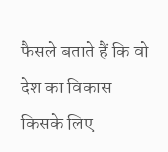फैसले बताते हैं कि वो देश का विकास किसके लिए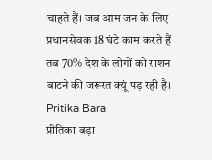चाहते हैं। जब आम जन के लिए प्रधानसेवक 18 घंटे काम करते हैं तब 70% देश के लोगों को राशन बाटने की जरूरत क्यूं पड़ रही है।
Pritika Bara
प्रीतिका बड़ा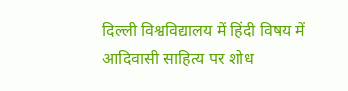दिल्ली विश्वविद्यालय में हिंदी विषय में आदिवासी साहित्य पर शोध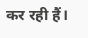कर रही हैं।